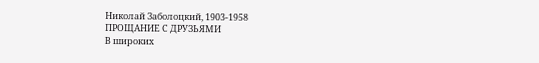Николай Заболоцкий, 1903-1958
ПРОЩАНИЕ С ДРУЗЬЯМИ
В широких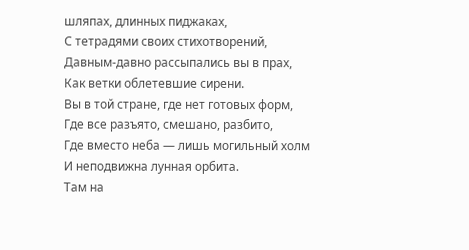шляпах, длинных пиджаках,
С тетрадями своих стихотворений,
Давным-давно рассыпались вы в прах,
Как ветки облетевшие сирени.
Вы в той стране, где нет готовых форм,
Где все разъято, смешано, разбито,
Где вместо неба — лишь могильный холм
И неподвижна лунная орбита.
Там на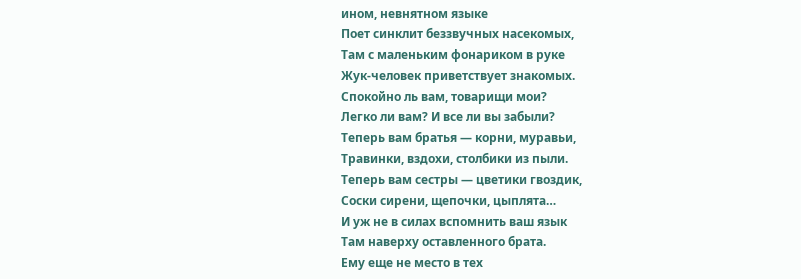ином, невнятном языке
Поет синклит беззвучных насекомых,
Там с маленьким фонариком в руке
Жук-человек приветствует знакомых.
Спокойно ль вам, товарищи мои?
Легко ли вам? И все ли вы забыли?
Теперь вам братья — корни, муравьи,
Травинки, вздохи, столбики из пыли.
Теперь вам сестры — цветики гвоздик,
Соски сирени, щепочки, цыплята…
И уж не в силах вспомнить ваш язык
Там наверху оставленного брата.
Ему еще не место в тех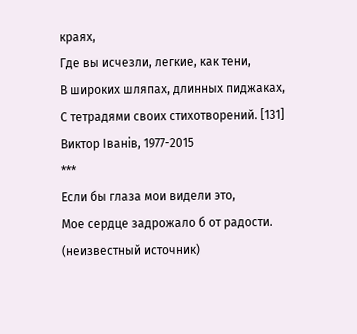краях,
Где вы исчезли, легкие, как тени,
В широких шляпах, длинных пиджаках,
С тетрадями своих стихотворений. [131]
Виктор Iванiв, 1977-2015
***
Если бы глаза мои видели это,
Мое сердце задрожало б от радости.
(неизвестный источник)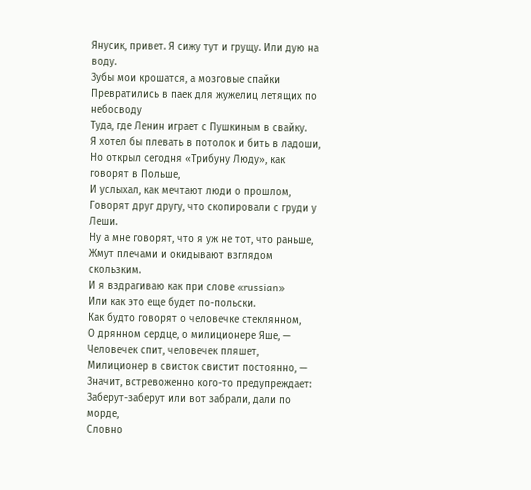Янусик, привет. Я сижу тут и грущу. Или дую на воду.
Зубы мои крошатся, а мозговые спайки
Превратились в паек для жужелиц летящих по небосводу
Туда, где Ленин играет с Пушкиным в свайку.
Я хотел бы плевать в потолок и бить в ладоши,
Но открыл сегодня «Трибуну Люду», как говорят в Польше,
И услыхал, как мечтают люди о прошлом,
Говорят друг другу, что скопировали с груди у Леши.
Ну а мне говорят, что я уж не тот, что раньше,
Жмут плечами и окидывают взглядом скользким.
И я вздрагиваю как при слове «russian»
Или как это еще будет по-польски.
Как будто говорят о человечке стеклянном,
О дрянном сердце, о милиционере Яше, —
Человечек спит, человечек пляшет,
Милиционер в свисток свистит постоянно, —
Значит, встревоженно кого-то предупреждает:
Заберут-заберут или вот забрали, дали по морде,
Словно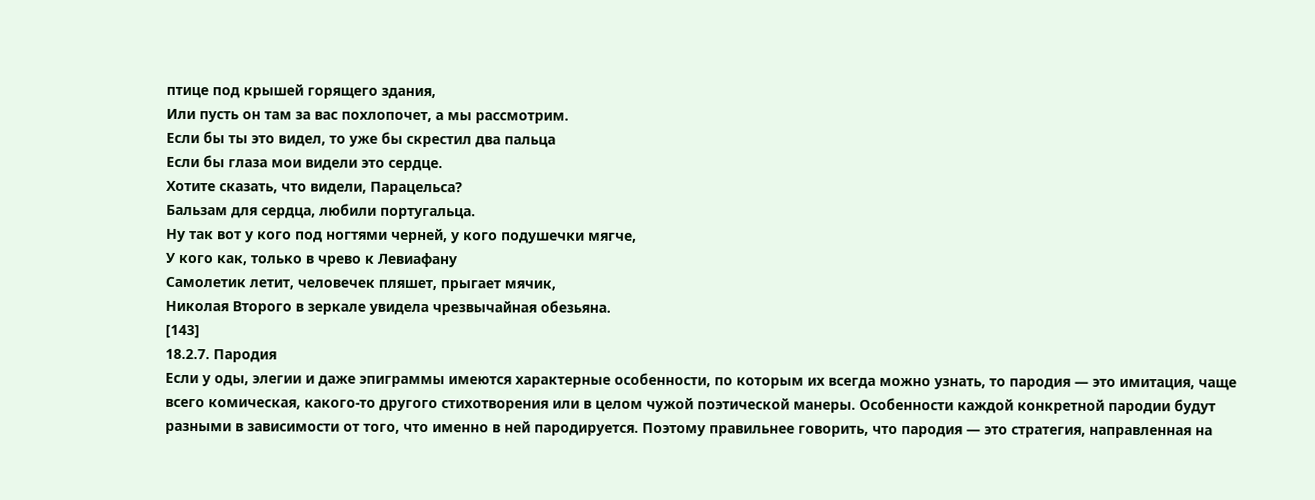птице под крышей горящего здания,
Или пусть он там за вас похлопочет, а мы рассмотрим.
Если бы ты это видел, то уже бы скрестил два пальца
Если бы глаза мои видели это сердце.
Хотите сказать, что видели, Парацельса?
Бальзам для сердца, любили португальца.
Ну так вот у кого под ногтями черней, у кого подушечки мягче,
У кого как, только в чрево к Левиафану
Самолетик летит, человечек пляшет, прыгает мячик,
Николая Второго в зеркале увидела чрезвычайная обезьяна.
[143]
18.2.7. Пародия
Если у оды, элегии и даже эпиграммы имеются характерные особенности, по которым их всегда можно узнать, то пародия — это имитация, чаще всего комическая, какого-то другого стихотворения или в целом чужой поэтической манеры. Особенности каждой конкретной пародии будут разными в зависимости от того, что именно в ней пародируется. Поэтому правильнее говорить, что пародия — это стратегия, направленная на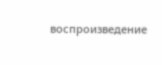воспроизведение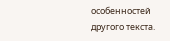особенностей другого текста.